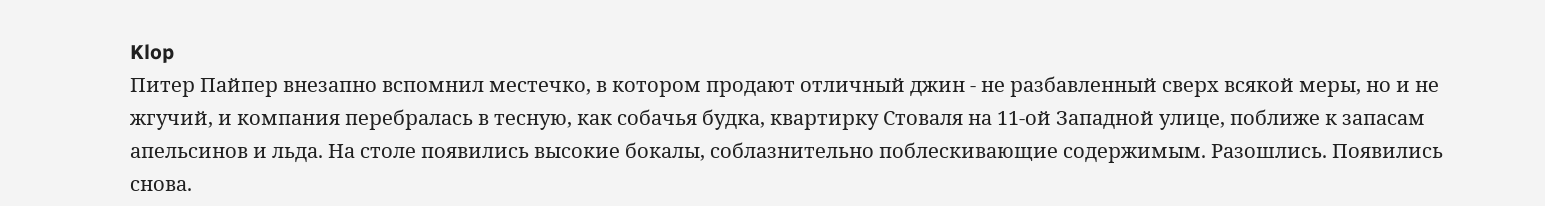Klop
Питер Пайпер внезапно вспомнил местечко, в котором продают отличный джин - не разбавленный сверх всякой меры, но и не жгучий, и компания перебралась в тесную, как собачья будка, квартирку Стоваля на 11-ой Западной улице, поближе к запасам апельсинов и льда. На столе появились высокие бокалы, соблазнительно поблескивающие содержимым. Разошлись. Появились снова.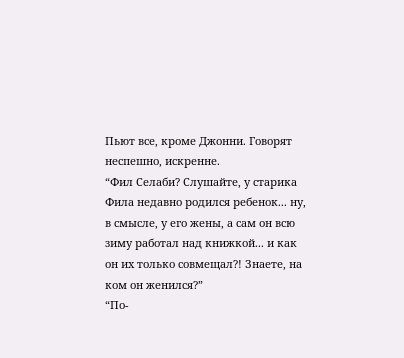Пьют все, кроме Джонни. Говорят неспешно, искренне.
“Фил Селаби? Слушайте, у старика Фила недавно родился ребенок... ну, в смысле, у его жены, а сам он всю зиму работал над книжкой... и как он их только совмещал?! Знаете, на ком он женился?”
“По-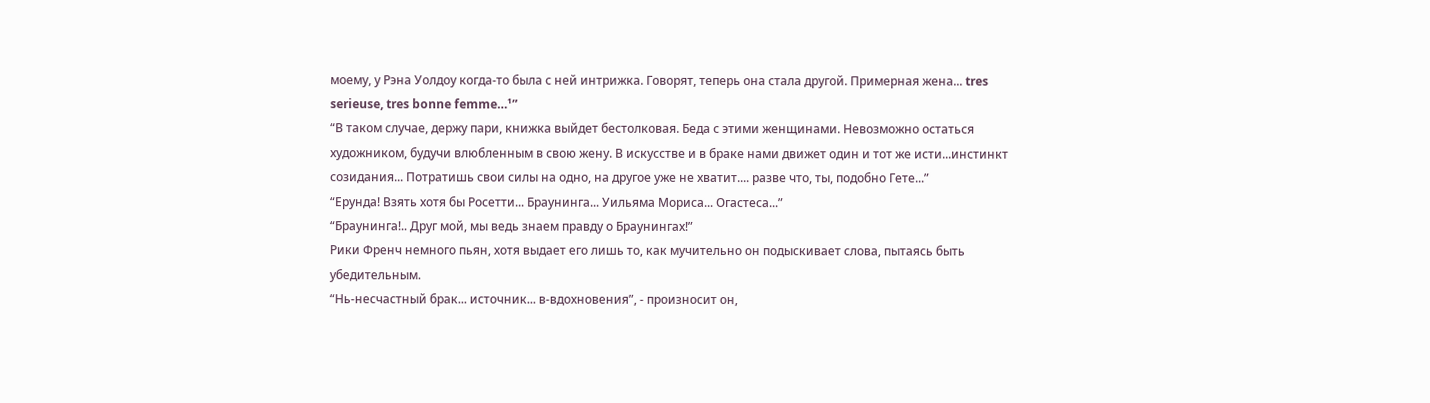моему, у Рэна Уолдоу когда-то была с ней интрижка. Говорят, теперь она стала другой. Примерная жена... tres serieuse, tres bonne femme…¹”
“В таком случае, держу пари, книжка выйдет бестолковая. Беда с этими женщинами. Невозможно остаться художником, будучи влюбленным в свою жену. В искусстве и в браке нами движет один и тот же исти...инстинкт созидания... Потратишь свои силы на одно, на другое уже не хватит.... разве что, ты, подобно Гете...”
“Ерунда! Взять хотя бы Росетти... Браунинга... Уильяма Мориса... Огастеса...”
“Браунинга!.. Друг мой, мы ведь знаем правду о Браунингах!”
Рики Френч немного пьян, хотя выдает его лишь то, как мучительно он подыскивает слова, пытаясь быть убедительным.
“Нь-несчастный брак... источник... в-вдохновения”, - произносит он,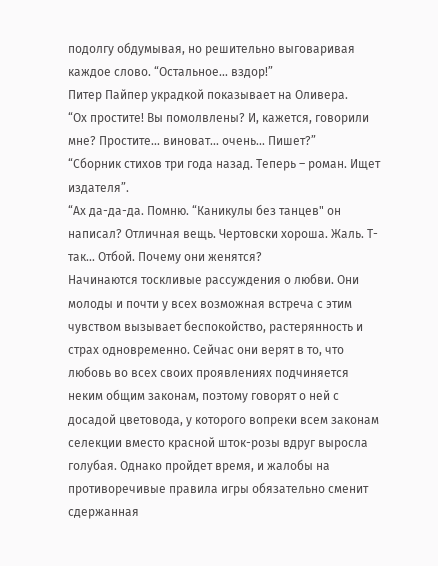подолгу обдумывая, но решительно выговаривая каждое слово. “Остальное... вздор!”
Питер Пайпер украдкой показывает на Оливера.
“Ох простите! Вы помолвлены? И, кажется, говорили мне? Простите... виноват... очень... Пишет?”
“Сборник стихов три года назад. Теперь – роман. Ищет издателя”.
“Ах да-да-да. Помню. “Каникулы без танцев" он написал? Отличная вещь. Чертовски хороша. Жаль. Т-так... Отбой. Почему они женятся?
Начинаются тоскливые рассуждения о любви. Они молоды и почти у всех возможная встреча с этим чувством вызывает беспокойство, растерянность и страх одновременно. Сейчас они верят в то, что любовь во всех своих проявлениях подчиняется неким общим законам, поэтому говорят о ней с досадой цветовода, у которого вопреки всем законам селекции вместо красной шток-розы вдруг выросла голубая. Однако пройдет время, и жалобы на противоречивые правила игры обязательно сменит сдержанная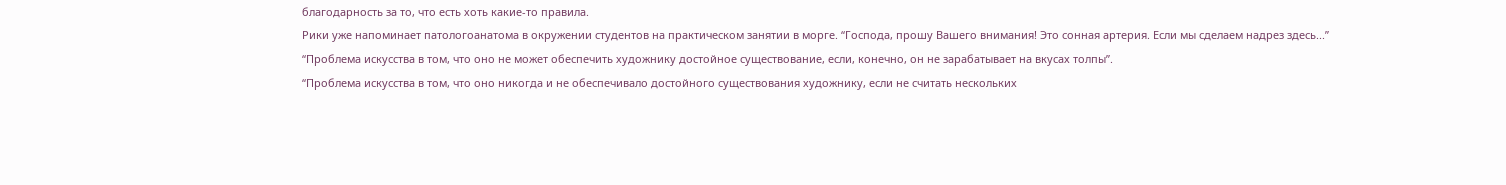благодарность за то, что есть хоть какие-то правила.
Рики уже напоминает патологоанатома в окружении студентов на практическом занятии в морге. “Господа, прошу Вашего внимания! Это сонная артерия. Если мы сделаем надрез здесь...”
“Проблема искусства в том, что оно не может обеспечить художнику достойное существование, если, конечно, он не зарабатывает на вкусах толпы”.
“Проблема искусства в том, что оно никогда и не обеспечивало достойного существования художнику, если не считать нескольких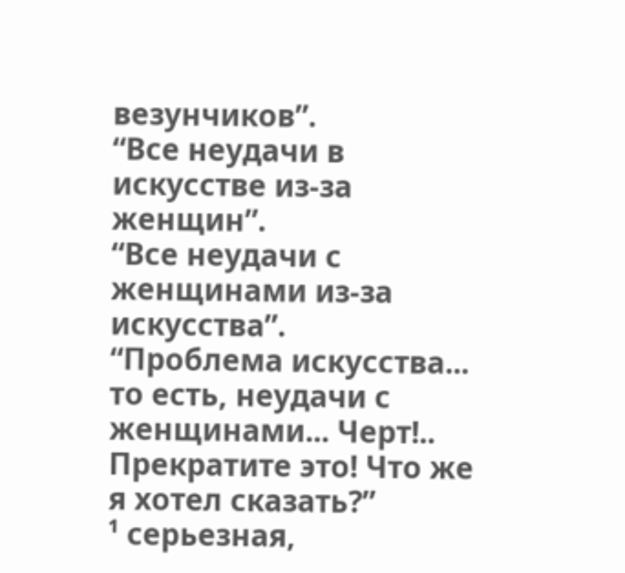везунчиков”.
“Все неудачи в искусстве из-за женщин”.
“Все неудачи с женщинами из-за искусства”.
“Проблема искусства... то есть, неудачи с женщинами... Черт!.. Прекратите это! Что же я хотел сказать?”
¹ серьезная,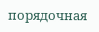порядочная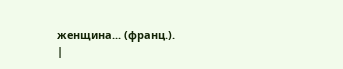женщина... (франц.).
|